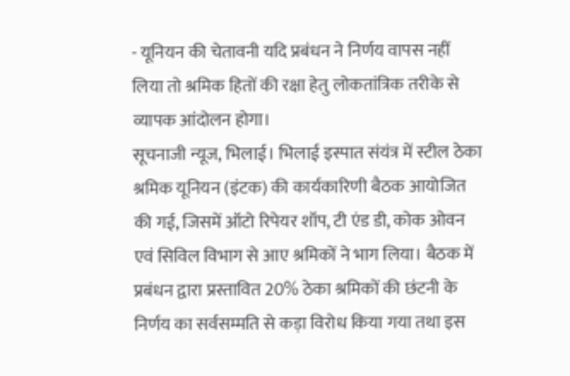- यूनियन की चेतावनी यदि प्रबंधन ने निर्णय वापस नहीं लिया तो श्रमिक हितों की रक्षा हेतु लोकतांत्रिक तरीके से व्यापक आंदोलन होगा।
सूचनाजी न्यूज, भिलाई। भिलाई इस्पात संयंत्र में स्टील ठेका श्रमिक यूनियन (इंटक) की कार्यकारिणी बैठक आयोजित की गई, जिसमें ऑटो रिपेयर शॉप, टी एंड डी, कोक ओवन एवं सिविल विभाग से आए श्रमिकों ने भाग लिया। बैठक में प्रबंधन द्वारा प्रस्तावित 20% ठेका श्रमिकों की छंटनी के निर्णय का सर्वसम्मति से कड़ा विरोध किया गया तथा इस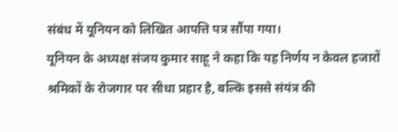संबंध में यूनियन को लिखित आपत्ति पत्र सौंपा गया।
यूनियन के अध्यक्ष संजय कुमार साहू ने कहा कि यह निर्णय न केवल हजारों श्रमिकों के रोजगार पर सीधा प्रहार है, बल्कि इससे संयंत्र की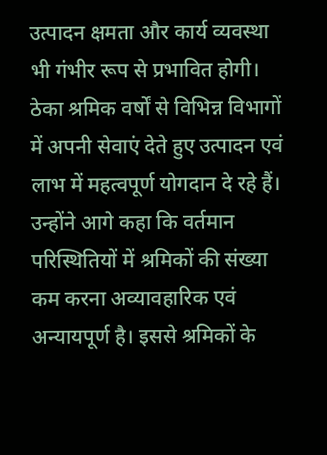उत्पादन क्षमता और कार्य व्यवस्था भी गंभीर रूप से प्रभावित होगी। ठेका श्रमिक वर्षों से विभिन्न विभागों में अपनी सेवाएं देते हुए उत्पादन एवं लाभ में महत्वपूर्ण योगदान दे रहे हैं।
उन्होंने आगे कहा कि वर्तमान परिस्थितियों में श्रमिकों की संख्या कम करना अव्यावहारिक एवं अन्यायपूर्ण है। इससे श्रमिकों के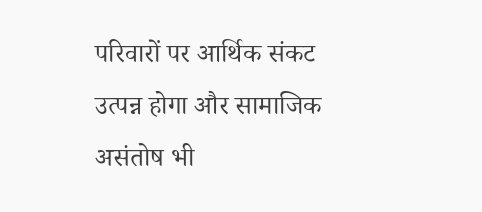परिवारों पर आर्थिक संकट उत्पन्न होगा और सामाजिक असंतोष भी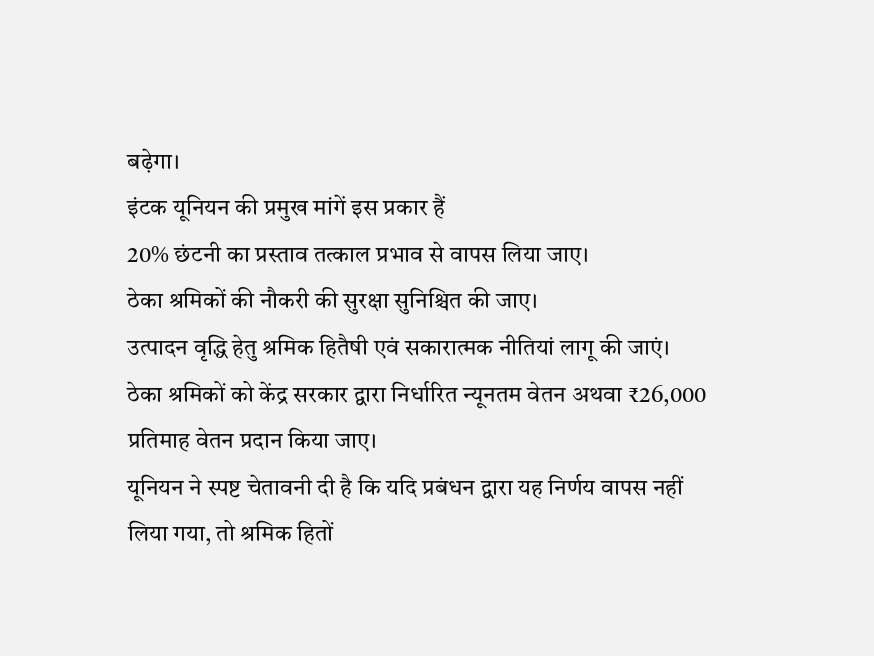बढ़ेगा।
इंटक यूनियन की प्रमुख मांगें इस प्रकार हैं
20% छंटनी का प्रस्ताव तत्काल प्रभाव से वापस लिया जाए।
ठेका श्रमिकों की नौकरी की सुरक्षा सुनिश्चित की जाए।
उत्पादन वृद्धि हेतु श्रमिक हितैषी एवं सकारात्मक नीतियां लागू की जाएं।
ठेका श्रमिकों को केंद्र सरकार द्वारा निर्धारित न्यूनतम वेतन अथवा ₹26,000 प्रतिमाह वेतन प्रदान किया जाए।
यूनियन ने स्पष्ट चेतावनी दी है कि यदि प्रबंधन द्वारा यह निर्णय वापस नहीं लिया गया, तो श्रमिक हितों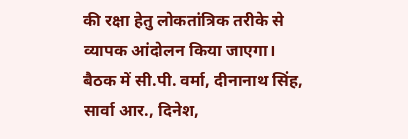की रक्षा हेतु लोकतांत्रिक तरीके से व्यापक आंदोलन किया जाएगा।
बैठक में सी.पी. वर्मा, दीनानाथ सिंह, सार्वा आर., दिनेश,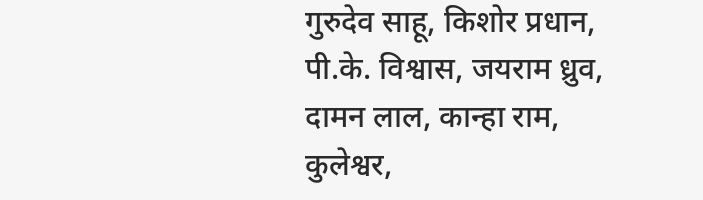गुरुदेव साहू, किशोर प्रधान, पी.के. विश्वास, जयराम ध्रुव, दामन लाल, कान्हा राम, कुलेश्वर,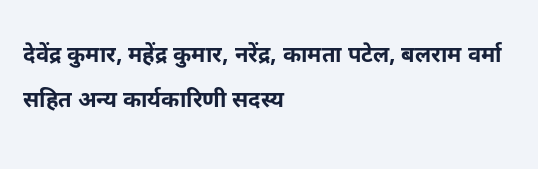देवेंद्र कुमार, महेंद्र कुमार, नरेंद्र, कामता पटेल, बलराम वर्मा सहित अन्य कार्यकारिणी सदस्य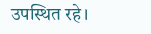उपस्थित रहे।